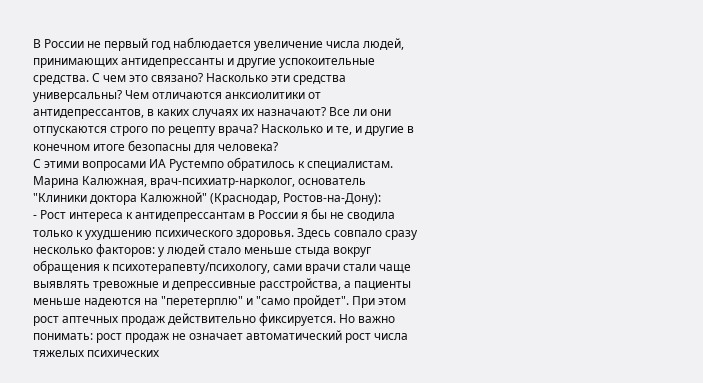В России не первый год наблюдается увеличение числа людей, принимающих антидепрессанты и другие успокоительные средства. С чем это связано? Насколько эти средства универсальны? Чем отличаются анксиолитики от антидепрессантов, в каких случаях их назначают? Все ли они отпускаются строго по рецепту врача? Насколько и те, и другие в конечном итоге безопасны для человека?
С этими вопросами ИА Рустемпо обратилось к специалистам.
Марина Калюжная, врач-психиатр-нарколог, основатель "Клиники доктора Калюжной" (Краснодар, Ростов-на-Дону):
- Рост интереса к антидепрессантам в России я бы не сводила только к ухудшению психического здоровья. Здесь совпало сразу несколько факторов: у людей стало меньше стыда вокруг обращения к психотерапевту/психологу, сами врачи стали чаще выявлять тревожные и депрессивные расстройства, а пациенты меньше надеются на "перетерплю" и "само пройдет". При этом рост аптечных продаж действительно фиксируется. Но важно понимать: рост продаж не означает автоматический рост числа тяжелых психических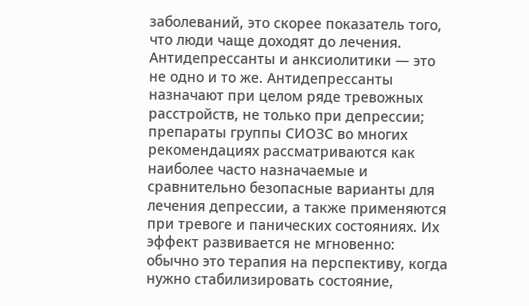заболеваний, это скорее показатель того, что люди чаще доходят до лечения. Антидепрессанты и анксиолитики — это не одно и то же. Антидепрессанты назначают при целом ряде тревожных расстройств, не только при депрессии; препараты группы СИОЗС во многих рекомендациях рассматриваются как наиболее часто назначаемые и сравнительно безопасные варианты для лечения депрессии, а также применяются при тревоге и панических состояниях. Их эффект развивается не мгновенно: обычно это терапия на перспективу, когда нужно стабилизировать состояние,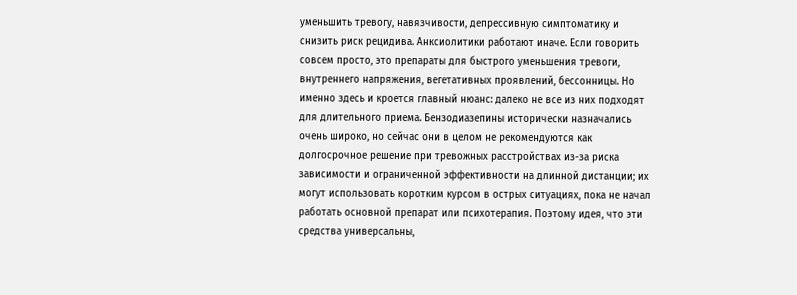уменьшить тревогу, навязчивости, депрессивную симптоматику и снизить риск рецидива. Анксиолитики работают иначе. Если говорить совсем просто, это препараты для быстрого уменьшения тревоги, внутреннего напряжения, вегетативных проявлений, бессонницы. Но именно здесь и кроется главный нюанс: далеко не все из них подходят для длительного приема. Бензодиазепины исторически назначались очень широко, но сейчас они в целом не рекомендуются как долгосрочное решение при тревожных расстройствах из-за риска зависимости и ограниченной эффективности на длинной дистанции; их могут использовать коротким курсом в острых ситуациях, пока не начал работать основной препарат или психотерапия. Поэтому идея, что эти средства универсальны,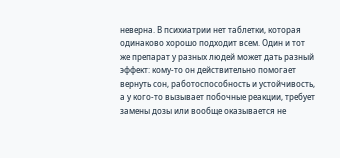неверна. В психиатрии нет таблетки, которая одинаково хорошо подходит всем. Один и тот же препарат у разных людей может дать разный эффект: кому-то он действительно помогает вернуть сон, работоспособность и устойчивость, а у кого-то вызывает побочные реакции, требует замены дозы или вообще оказывается не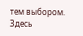тем выбором. Здесь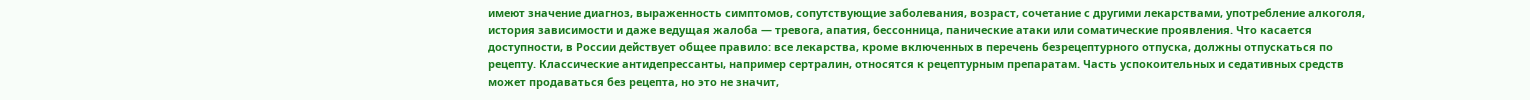имеют значение диагноз, выраженность симптомов, сопутствующие заболевания, возраст, сочетание с другими лекарствами, употребление алкоголя, история зависимости и даже ведущая жалоба — тревога, апатия, бессонница, панические атаки или соматические проявления. Что касается доступности, в России действует общее правило: все лекарства, кроме включенных в перечень безрецептурного отпуска, должны отпускаться по рецепту. Классические антидепрессанты, например сертралин, относятся к рецептурным препаратам. Часть успокоительных и седативных средств может продаваться без рецепта, но это не значит,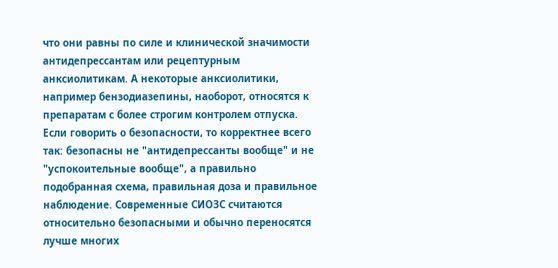что они равны по силе и клинической значимости антидепрессантам или рецептурным анксиолитикам. А некоторые анксиолитики, например бензодиазепины, наоборот, относятся к препаратам с более строгим контролем отпуска. Если говорить о безопасности, то корректнее всего так: безопасны не "антидепрессанты вообще" и не "успокоительные вообще", а правильно подобранная схема, правильная доза и правильное наблюдение. Современные СИОЗС считаются относительно безопасными и обычно переносятся лучше многих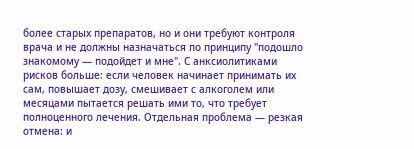более старых препаратов, но и они требуют контроля врача и не должны назначаться по принципу "подошло знакомому — подойдет и мне". С анксиолитиками рисков больше: если человек начинает принимать их сам, повышает дозу, смешивает с алкоголем или месяцами пытается решать ими то, что требует полноценного лечения. Отдельная проблема — резкая отмена: и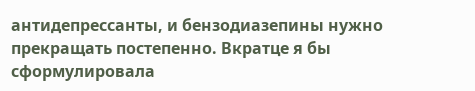антидепрессанты, и бензодиазепины нужно прекращать постепенно. Вкратце я бы сформулировала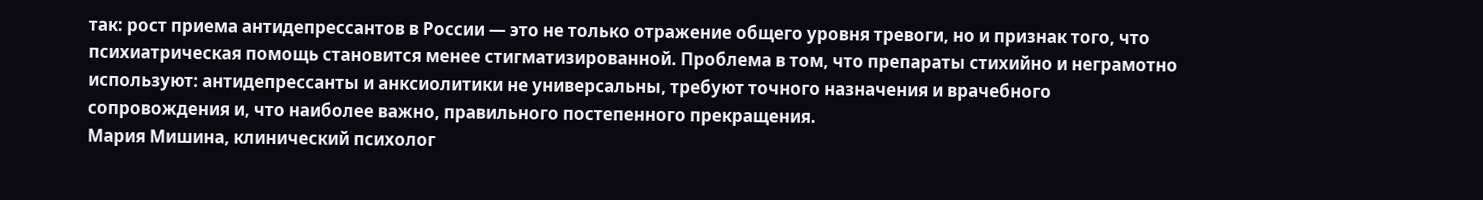так: рост приема антидепрессантов в России — это не только отражение общего уровня тревоги, но и признак того, что психиатрическая помощь становится менее стигматизированной. Проблема в том, что препараты стихийно и неграмотно используют: антидепрессанты и анксиолитики не универсальны, требуют точного назначения и врачебного сопровождения и, что наиболее важно, правильного постепенного прекращения.
Мария Мишина, клинический психолог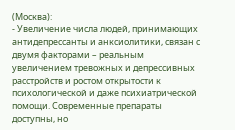(Москва):
- Увеличение числа людей, принимающих антидепрессанты и анксиолитики, связан с двумя факторами – реальным увеличением тревожных и депрессивных расстройств и ростом открытости к психологической и даже психиатрической помощи. Современные препараты доступны, но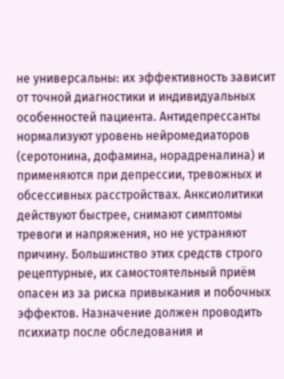не универсальны: их эффективность зависит от точной диагностики и индивидуальных особенностей пациента. Антидепрессанты нормализуют уровень нейромедиаторов (серотонина, дофамина, норадреналина) и применяются при депрессии, тревожных и обсессивных расстройствах. Анксиолитики действуют быстрее, снимают симптомы тревоги и напряжения, но не устраняют причину. Большинство этих средств строго рецептурные, их самостоятельный приём опасен из за риска привыкания и побочных эффектов. Назначение должен проводить психиатр после обследования и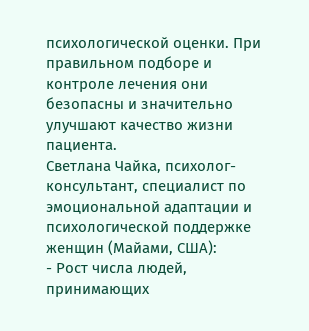психологической оценки. При правильном подборе и контроле лечения они безопасны и значительно улучшают качество жизни пациента.
Светлана Чайка, психолог-консультант, специалист по эмоциональной адаптации и психологической поддержке женщин (Майами, США):
- Рост числа людей, принимающих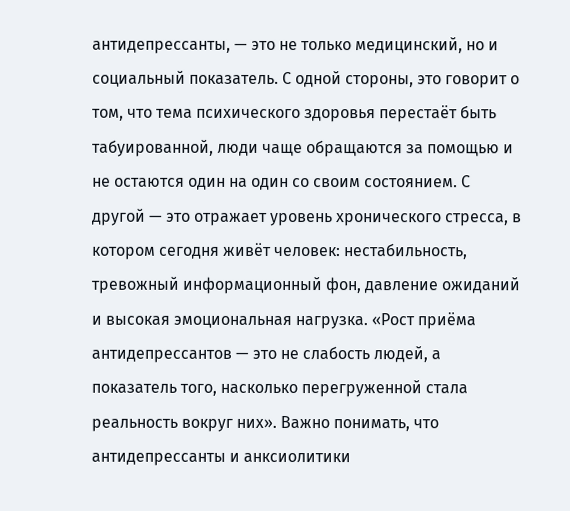антидепрессанты, — это не только медицинский, но и социальный показатель. С одной стороны, это говорит о том, что тема психического здоровья перестаёт быть табуированной, люди чаще обращаются за помощью и не остаются один на один со своим состоянием. С другой — это отражает уровень хронического стресса, в котором сегодня живёт человек: нестабильность, тревожный информационный фон, давление ожиданий и высокая эмоциональная нагрузка. «Рост приёма антидепрессантов — это не слабость людей, а показатель того, насколько перегруженной стала реальность вокруг них». Важно понимать, что антидепрессанты и анксиолитики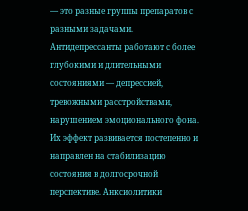— это разные группы препаратов с разными задачами. Антидепрессанты работают с более глубокими и длительными состояниями — депрессией, тревожными расстройствами, нарушением эмоционального фона. Их эффект развивается постепенно и направлен на стабилизацию состояния в долгосрочной перспективе. Анксиолитики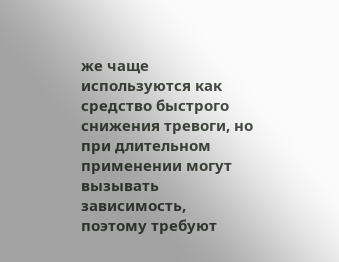же чаще используются как средство быстрого снижения тревоги, но при длительном применении могут вызывать зависимость, поэтому требуют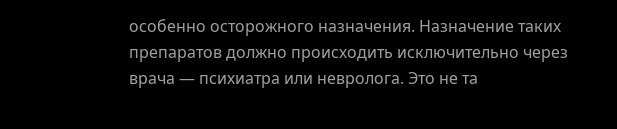особенно осторожного назначения. Назначение таких препаратов должно происходить исключительно через врача — психиатра или невролога. Это не та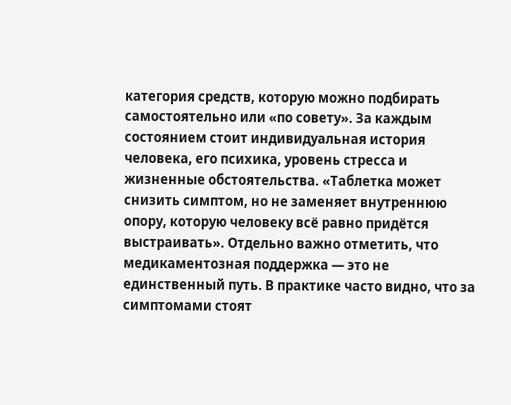категория средств, которую можно подбирать самостоятельно или «по совету». За каждым состоянием стоит индивидуальная история человека, его психика, уровень стресса и жизненные обстоятельства. «Таблетка может снизить симптом, но не заменяет внутреннюю опору, которую человеку всё равно придётся выстраивать». Отдельно важно отметить, что медикаментозная поддержка — это не единственный путь. В практике часто видно, что за симптомами стоят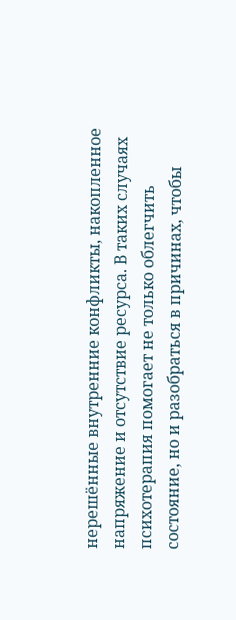нерешённые внутренние конфликты, накопленное напряжение и отсутствие ресурса. В таких случаях психотерапия помогает не только облегчить состояние, но и разобраться в причинах, чтобы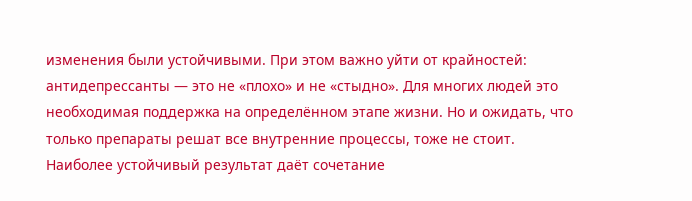изменения были устойчивыми. При этом важно уйти от крайностей: антидепрессанты — это не «плохо» и не «стыдно». Для многих людей это необходимая поддержка на определённом этапе жизни. Но и ожидать, что только препараты решат все внутренние процессы, тоже не стоит. Наиболее устойчивый результат даёт сочетание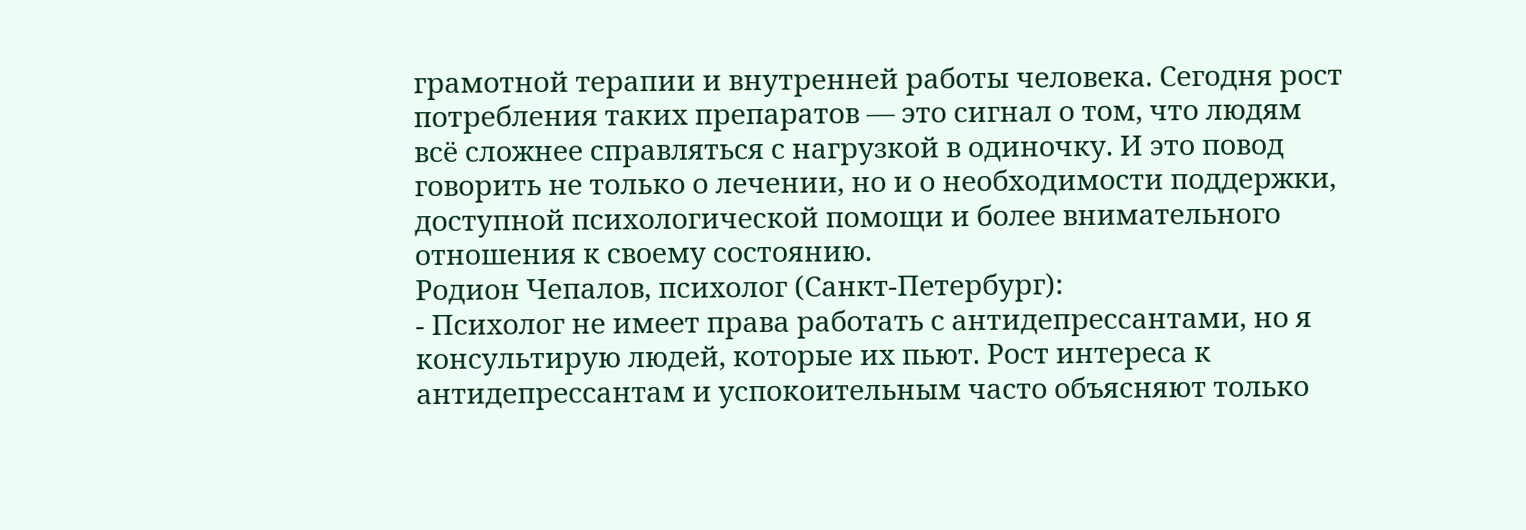грамотной терапии и внутренней работы человека. Сегодня рост потребления таких препаратов — это сигнал о том, что людям всё сложнее справляться с нагрузкой в одиночку. И это повод говорить не только о лечении, но и о необходимости поддержки, доступной психологической помощи и более внимательного отношения к своему состоянию.
Родион Чепалов, психолог (Санкт-Петербург):
- Психолог не имеет права работать с антидепрессантами, но я консультирую людей, которые их пьют. Рост интереса к антидепрессантам и успокоительным часто объясняют только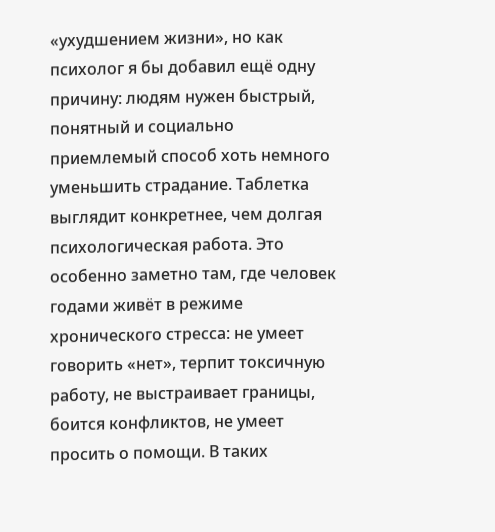«ухудшением жизни», но как психолог я бы добавил ещё одну причину: людям нужен быстрый, понятный и социально приемлемый способ хоть немного уменьшить страдание. Таблетка выглядит конкретнее, чем долгая психологическая работа. Это особенно заметно там, где человек годами живёт в режиме хронического стресса: не умеет говорить «нет», терпит токсичную работу, не выстраивает границы, боится конфликтов, не умеет просить о помощи. В таких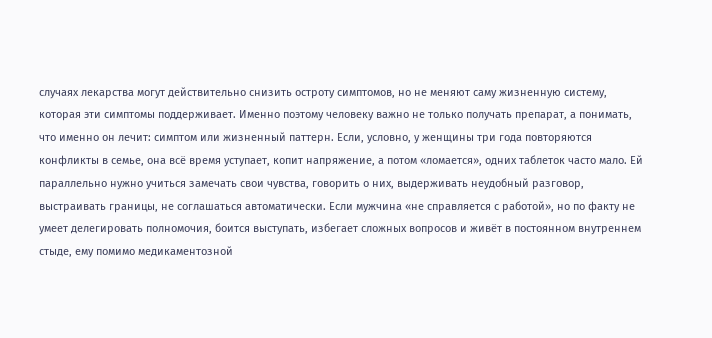случаях лекарства могут действительно снизить остроту симптомов, но не меняют саму жизненную систему, которая эти симптомы поддерживает. Именно поэтому человеку важно не только получать препарат, а понимать, что именно он лечит: симптом или жизненный паттерн. Если, условно, у женщины три года повторяются конфликты в семье, она всё время уступает, копит напряжение, а потом «ломается», одних таблеток часто мало. Ей параллельно нужно учиться замечать свои чувства, говорить о них, выдерживать неудобный разговор, выстраивать границы, не соглашаться автоматически. Если мужчина «не справляется с работой», но по факту не умеет делегировать полномочия, боится выступать, избегает сложных вопросов и живёт в постоянном внутреннем стыде, ему помимо медикаментозной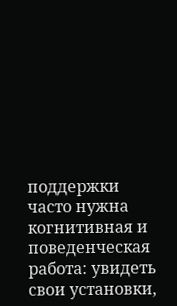поддержки часто нужна когнитивная и поведенческая работа: увидеть свои установки,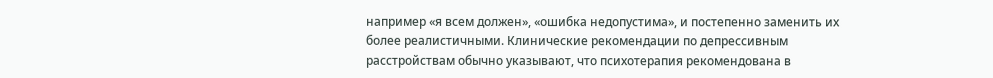например «я всем должен», «ошибка недопустима», и постепенно заменить их более реалистичными. Клинические рекомендации по депрессивным расстройствам обычно указывают, что психотерапия рекомендована в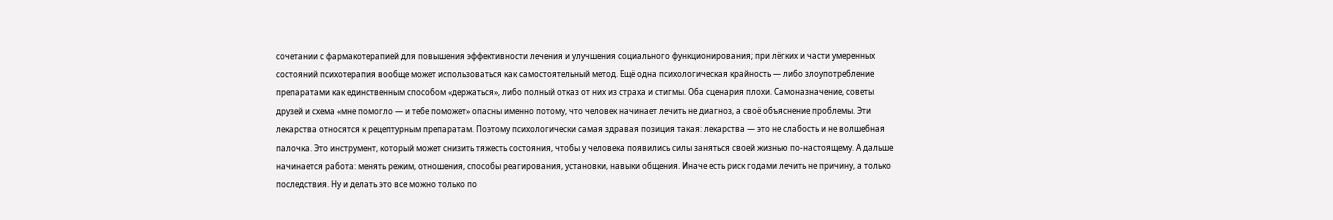сочетании с фармакотерапией для повышения эффективности лечения и улучшения социального функционирования; при лёгких и части умеренных состояний психотерапия вообще может использоваться как самостоятельный метод. Ещё одна психологическая крайность — либо злоупотребление препаратами как единственным способом «держаться», либо полный отказ от них из страха и стигмы. Оба сценария плохи. Самоназначение, советы друзей и схема «мне помогло — и тебе поможет» опасны именно потому, что человек начинает лечить не диагноз, а своё объяснение проблемы. Эти лекарства относятся к рецептурным препаратам. Поэтому психологически самая здравая позиция такая: лекарства — это не слабость и не волшебная палочка. Это инструмент, который может снизить тяжесть состояния, чтобы у человека появились силы заняться своей жизнью по-настоящему. А дальше начинается работа: менять режим, отношения, способы реагирования, установки, навыки общения. Иначе есть риск годами лечить не причину, а только последствия. Ну и делать это все можно только по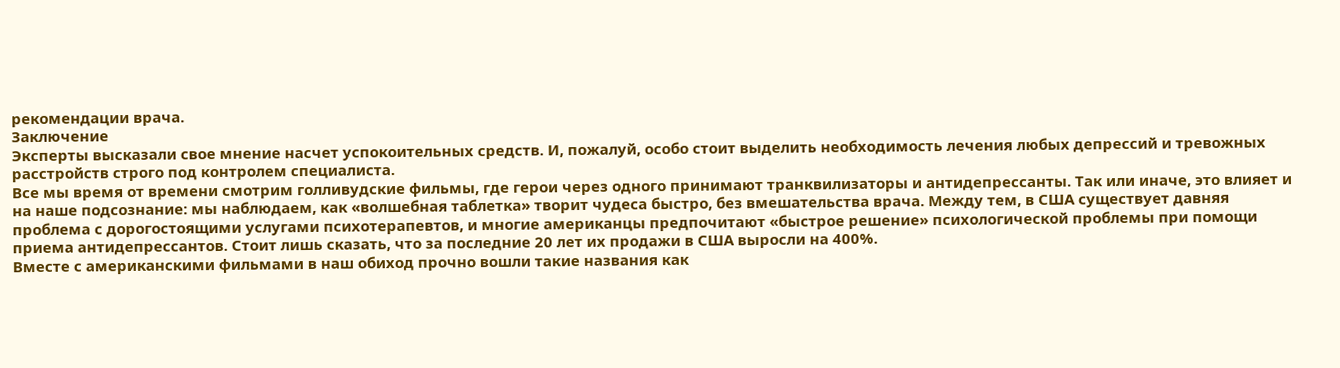рекомендации врача.
Заключение
Эксперты высказали свое мнение насчет успокоительных средств. И, пожалуй, особо стоит выделить необходимость лечения любых депрессий и тревожных расстройств строго под контролем специалиста.
Все мы время от времени смотрим голливудские фильмы, где герои через одного принимают транквилизаторы и антидепрессанты. Так или иначе, это влияет и на наше подсознание: мы наблюдаем, как «волшебная таблетка» творит чудеса быстро, без вмешательства врача. Между тем, в США существует давняя проблема с дорогостоящими услугами психотерапевтов, и многие американцы предпочитают «быстрое решение» психологической проблемы при помощи приема антидепрессантов. Стоит лишь сказать, что за последние 20 лет их продажи в США выросли на 400%.
Вместе с американскими фильмами в наш обиход прочно вошли такие названия как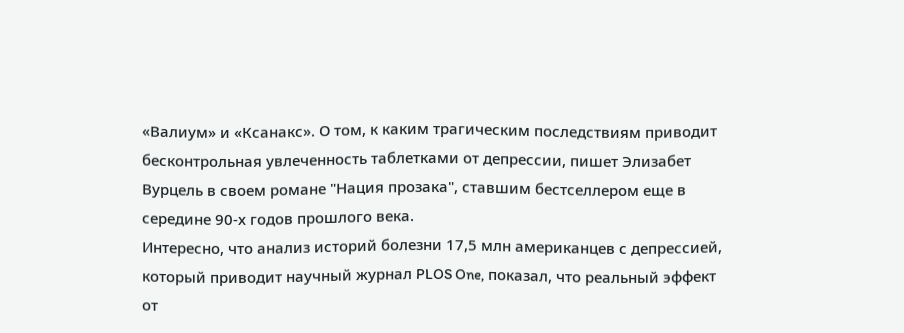«Валиум» и «Ксанакс». О том, к каким трагическим последствиям приводит бесконтрольная увлеченность таблетками от депрессии, пишет Элизабет Вурцель в своем романе "Нация прозака", ставшим бестселлером еще в середине 90-х годов прошлого века.
Интересно, что анализ историй болезни 17,5 млн американцев с депрессией, который приводит научный журнал PLOS One, показал, что реальный эффект от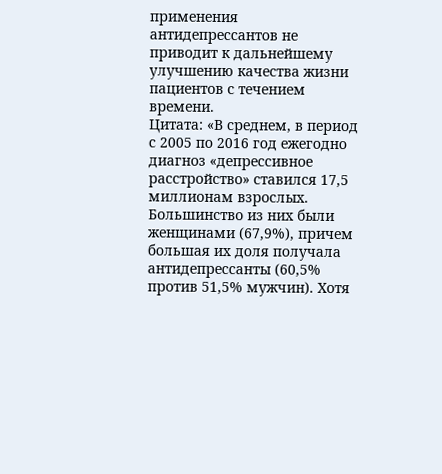применения антидепрессантов не приводит к дальнейшему улучшению качества жизни пациентов с течением времени.
Цитата: «В среднем, в период с 2005 по 2016 год ежегодно диагноз «депрессивное расстройство» ставился 17,5 миллионам взрослых. Большинство из них были женщинами (67,9%), причем большая их доля получала антидепрессанты (60,5% против 51,5% мужчин). Хотя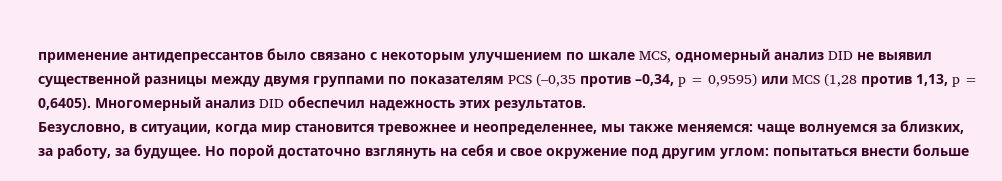применение антидепрессантов было связано с некоторым улучшением по шкале MCS, одномерный анализ DID не выявил существенной разницы между двумя группами по показателям PCS (–0,35 против –0,34, p = 0,9595) или MCS (1,28 против 1,13, p = 0,6405). Многомерный анализ DID обеспечил надежность этих результатов.
Безусловно, в ситуации, когда мир становится тревожнее и неопределеннее, мы также меняемся: чаще волнуемся за близких, за работу, за будущее. Но порой достаточно взглянуть на себя и свое окружение под другим углом: попытаться внести больше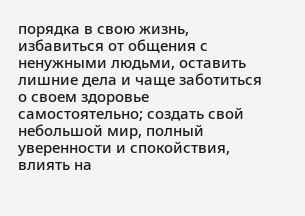порядка в свою жизнь, избавиться от общения с ненужными людьми, оставить лишние дела и чаще заботиться о своем здоровье самостоятельно; создать свой небольшой мир, полный уверенности и спокойствия, влиять на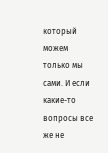который можем только мы сами. И если какие-то вопросы все же не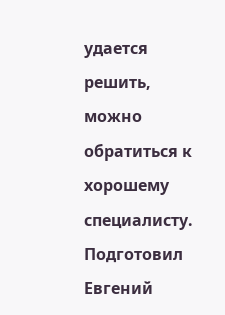удается решить, можно обратиться к хорошему специалисту.
Подготовил Евгений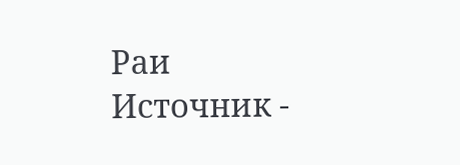Раи
Источник -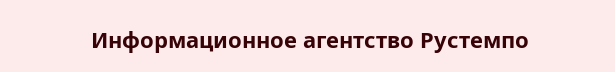Информационное агентство Рустемпо